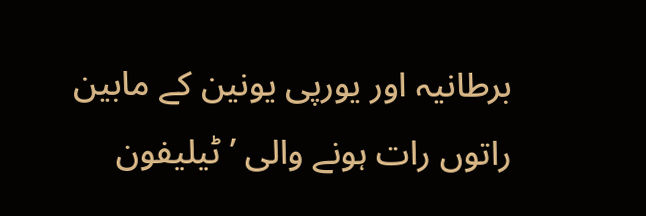برطانیہ اور یورپی یونین کے مابین راتوں رات ہونے والی ’ٹیلیفون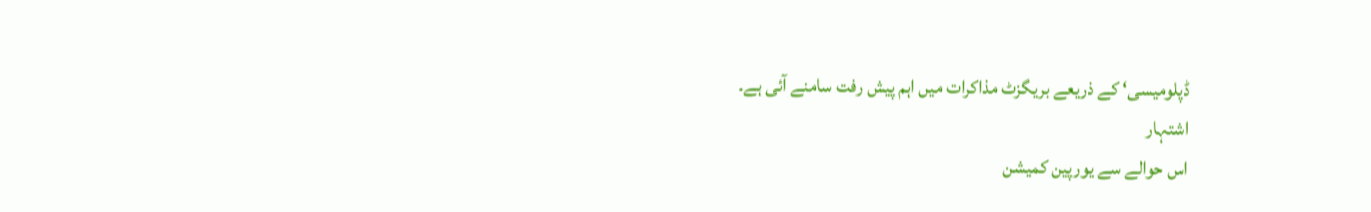ڈپلومیسی‘ کے ذریعے بریگزٹ مذاکرات میں اہم پیش رفت سامنے آئی ہے۔
اشتہار
اس حوالے سے یورپین کمیشن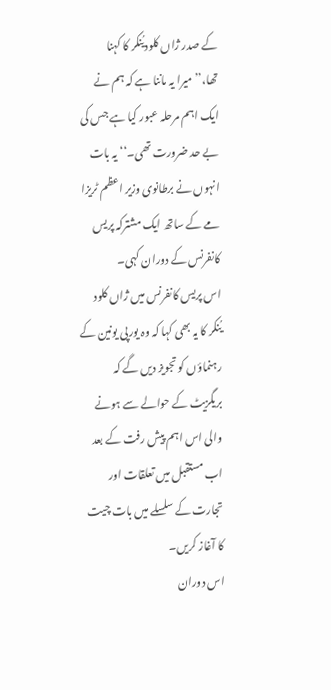کے صدر ژاں کلود یُنکر کا کہنا تھا،’’میرا یہ ماننا ہے کہ ہم نے ایک اہم مرحلہ عبور کیا ہے جس کی بے حد ضرورت تھی۔‘‘ یہ بات انہوں نے برطانوی وزیر اعظم ٹریزا مے کے ساتھ ایک مشترکہ پریس کانفرنس کے دوران کہی۔
اس پریس کانفرنس میں ژاں کلود یُنکر کا یہ بھی کہا کہ وہ یورپی یونین کے رہنماؤں کو تجویز دیں گے کہ بریگزیٹ کے حوالے سے ہونے والی اس اہم پیش رفت کے بعد اب مستقبل میں تعلقات اور تجارت کے سلسلے میں بات چیت کا آغاز کریں۔
اس دوران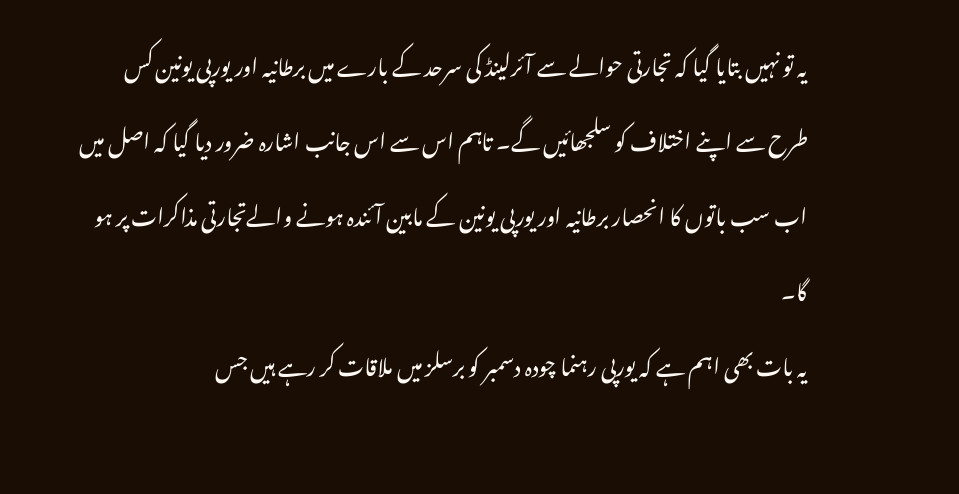یہ تو نہیں بتایا گیا کہ تجارتی حوالے سے آئرلینڈ کی سرحد کے بارے میں برطانیہ اور یورپی یونین کس طرح سے اپنے اختلاف کو سلجھائیں گے۔ تاہم اس سے اس جانب اشارہ ضرور دیا گیا کہ اصل میں اب سب باتوں کا انحصار برطانیہ اور یورپی یونین کے مابین آئندہ ہونے والےتجارتی مذاکرات پر ہو گا۔
یہ بات بھی اہم ہے کہ یورپی رہنما چودہ دسمبر کو برسلز میں ملاقات کر رہے ہیں جس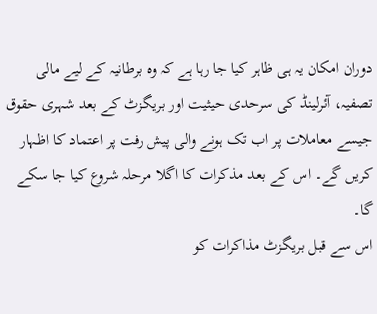دوران امکان یہ ہی ظاہر کیا جا رہا ہے کہ وہ برطانیہ کے لیے مالی تصفیہ، آئرلینڈ کی سرحدی حیثیت اور بریگزٹ کے بعد شہری حقوق جیسے معاملات پر اب تک ہونے والی پیش رفت پر اعتماد کا اظہار کریں گے۔ اس کے بعد مذکرات کا اگلا مرحلہ شروع کیا جا سکے گا۔
اس سے قبل بریگزٹ مذاکرات کو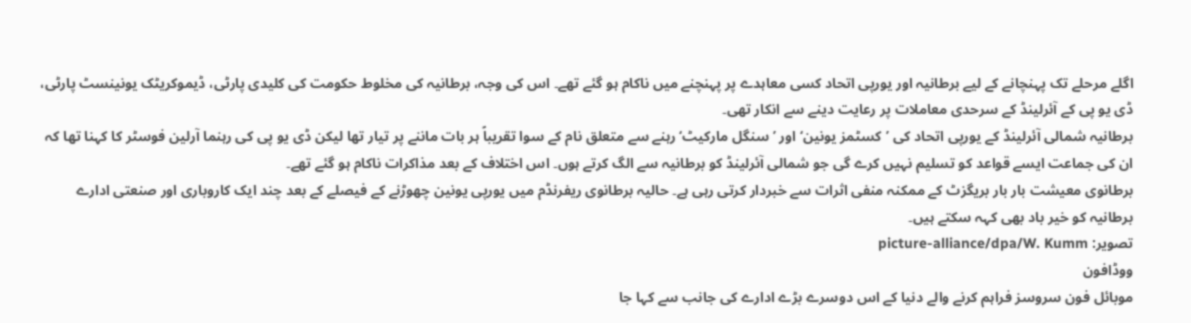اگلے مرحلے تک پہنچانے کے لیے برطانیہ اور یورپی اتحاد کسی معاہدے پر پہنچنے میں ناکام ہو گئے تھے۔ اس کی وجہ، برطانیہ کی مخلوط حکومت کی کلیدی پارٹی، ڈیموکریٹک یونینسٹ پارٹی، ڈی یو پی کے آئرلینڈ کے سرحدی معاملات پر رعایت دینے سے انکار تھی۔
برطانیہ شمالی آئرلینڈ کے یورپی اتحاد کی ’کسٹمز یونین‘ اور ’سنگل مارکیٹ‘ رہنے سے متعلق نام کے سوا تقریباً ہر بات ماننے پر تیار تھا لیکن ڈی یو پی کی رہنما آرلین فوسٹر کا کہنا تھا کہ ان کی جماعت ایسے قواعد کو تسلیم نہیں کرے گی جو شمالی آئرلینڈ کو برطانیہ سے الگ کرتے ہوں۔ اس اختلاف کے بعد مذاکرات ناکام ہو گئے تھے۔
برطانوی معیشت بار بار بریگزٹ کے ممکنہ منفی اثرات سے خبردار کرتی رہی ہے۔ حالیہ برطانوی ریفرنڈم میں یورپی یونین چھوڑنے کے فیصلے کے بعد چند ایک کاروباری اور صنعتی ادارے برطانیہ کو خیر باد بھی کہہ سکتے ہیں۔
تصویر: picture-alliance/dpa/W. Kumm
ووڈافون
موبائل فون سروسز فراہم کرنے والے دنیا کے اس دوسرے بڑے ادارے کی جانب سے کہا جا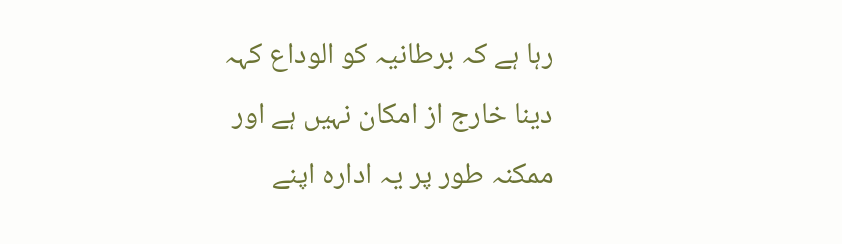رہا ہے کہ برطانیہ کو الوداع کہہ دینا خارج از امکان نہیں ہے اور ممکنہ طور پر یہ ادارہ اپنے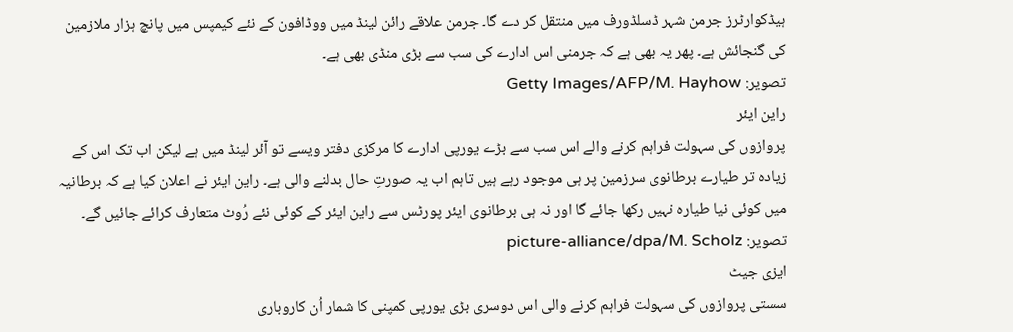ہیڈکوارٹرز جرمن شہر ڈسلڈورف میں منتقل کر دے گا۔ جرمن علاقے رائن لینڈ میں ووڈافون کے نئے کیمپس میں پانچ ہزار ملازمین کی گنجائش ہے۔ پھر یہ بھی ہے کہ جرمنی اس ادارے کی سب سے بڑی منڈی بھی ہے۔
تصویر: Getty Images/AFP/M. Hayhow
راین ایئر
پروازوں کی سہولت فراہم کرنے والے اس سب سے بڑے یورپی ادارے کا مرکزی دفتر ویسے تو آئر لینڈ میں ہے لیکن اب تک اس کے زیادہ تر طیارے برطانوی سرزمین پر ہی موجود رہے ہیں تاہم اب یہ صورتِ حال بدلنے والی ہے۔ راین ایئر نے اعلان کیا ہے کہ برطانیہ میں کوئی نیا طیارہ نہیں رکھا جائے گا اور نہ ہی برطانوی ایئر پورٹس سے راین ایئر کے کوئی نئے رُوٹ متعارف کرائے جائیں گے۔
تصویر: picture-alliance/dpa/M. Scholz
ایزی جیٹ
سستی پروازوں کی سہولت فراہم کرنے والی اس دوسری بڑی یورپی کمپنی کا شمار اُن کاروباری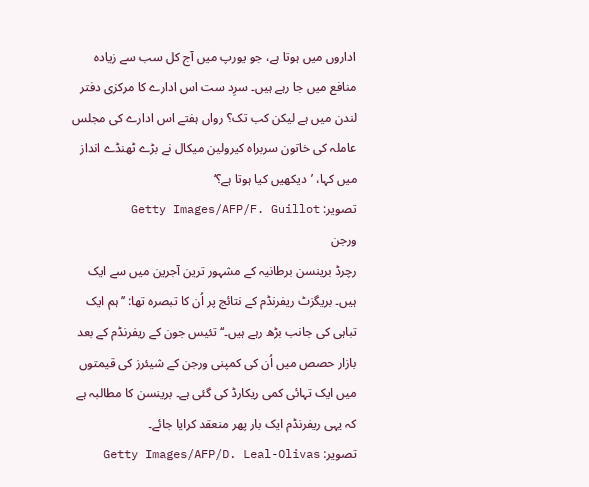اداروں میں ہوتا ہے، جو یورپ میں آج کل سب سے زیادہ منافع میں جا رہے ہیں۔ سرِد ست اس ادارے کا مرکزی دفتر لندن میں ہے لیکن کب تک؟ رواں ہفتے اس ادارے کی مجلس عاملہ کی خاتون سربراہ کیرولین میکال نے بڑے ٹھنڈے انداز میں کہا، ’دیکھیں کیا ہوتا ہے؟‘
تصویر: Getty Images/AFP/F. Guillot
ورجن
رچرڈ برینسن برطانیہ کے مشہور ترین آجرین میں سے ایک ہیں۔ بریگزٹ ریفرنڈم کے نتائج پر اُن کا تبصرہ تھا: ’’ہم ایک تباہی کی جانب بڑھ رہے ہیں۔‘‘ تئیس جون کے ریفرنڈم کے بعد بازار حصص میں اُن کی کمپنی ورجن کے شیئرز کی قیمتوں میں ایک تہائی کمی ریکارڈ کی گئی ہے۔ برینسن کا مطالبہ ہے کہ یہی ریفرنڈم ایک بار پھر منعقد کرایا جائے۔
تصویر: Getty Images/AFP/D. Leal-Olivas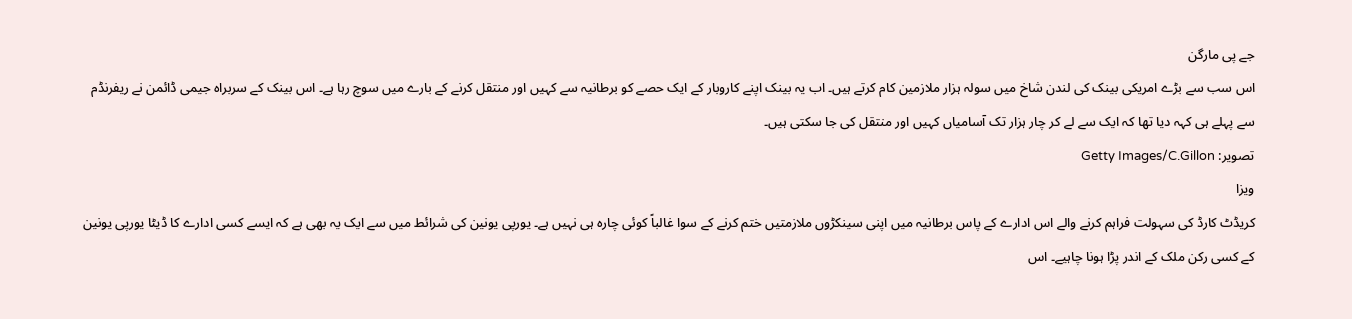جے پی مارگن
اس سب سے بڑے امریکی بینک کی لندن شاخ میں سولہ ہزار ملازمین کام کرتے ہیں۔ اب یہ بینک اپنے کاروبار کے ایک حصے کو برطانیہ سے کہیں اور منتقل کرنے کے بارے میں سوچ رہا ہے۔ اس بینک کے سربراہ جیمی ڈائمن نے ریفرنڈم سے پہلے ہی کہہ دیا تھا کہ ایک سے لے کر چار ہزار تک آسامیاں کہیں اور منتقل کی جا سکتی ہیں۔
تصویر: Getty Images/C.Gillon
ویزا
کریڈٹ کارڈ کی سہولت فراہم کرنے والے اس ادارے کے پاس برطانیہ میں اپنی سینکڑوں ملازمتیں ختم کرنے کے سوا غالباً کوئی چارہ ہی نہیں ہے۔ یورپی یونین کی شرائط میں سے ایک یہ بھی ہے کہ ایسے کسی ادارے کا ڈیٹا یورپی یونین کے کسی رکن ملک کے اندر پڑا ہونا چاہیے۔ اس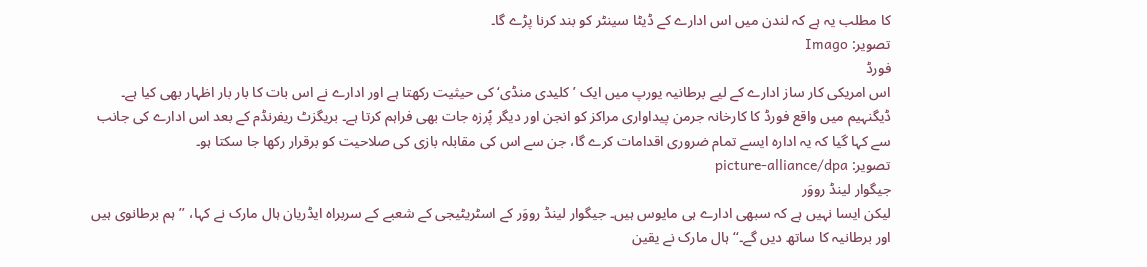کا مطلب یہ ہے کہ لندن میں اس ادارے کے ڈیٹا سینٹر کو بند کرنا پڑے گا۔
تصویر: Imago
فورڈ
اس امریکی کار ساز ادارے کے لیے برطانیہ یورپ میں ایک ’کلیدی منڈی‘ کی حیثیت رکھتا ہے اور ادارے نے اس بات کا بار بار اظہار بھی کیا ہے۔ ڈیگنہیم میں واقع فورڈ کا کارخانہ جرمن پیداواری مراکز کو انجن اور دیگر پُرزہ جات بھی فراہم کرتا ہے۔ بریگزٹ ریفرنڈم کے بعد اس ادارے کی جانب سے کہا گیا کہ یہ ادارہ ایسے تمام ضروری اقدامات کرے گا، جن سے اس کی مقابلہ بازی کی صلاحیت کو برقرار رکھا جا سکتا ہو۔
تصویر: picture-alliance/dpa
جیگوار لینڈ رووَر
لیکن ایسا نہیں ہے کہ سبھی ادارے ہی مایوس ہیں۔ جیگوار لینڈ رووَر کے اسٹریٹیجی کے شعبے کے سربراہ ایڈریان ہال مارک نے کہا، ’’ہم برطانوی ہیں اور برطانیہ کا ساتھ دیں گے۔‘‘ ہال مارک نے یقین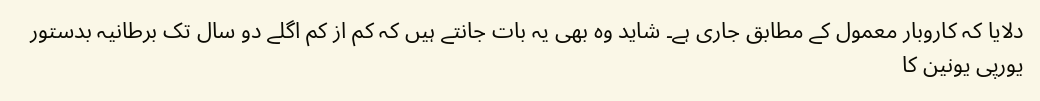دلایا کہ کاروبار معمول کے مطابق جاری ہے۔ شاید وہ بھی یہ بات جانتے ہیں کہ کم از کم اگلے دو سال تک برطانیہ بدستور یورپی یونین کا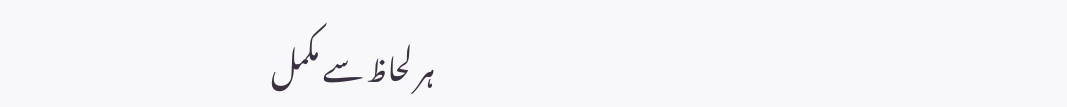ہر لحاظ سے مکمل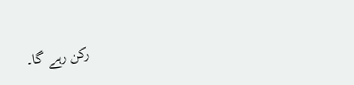رکن رہے گا۔